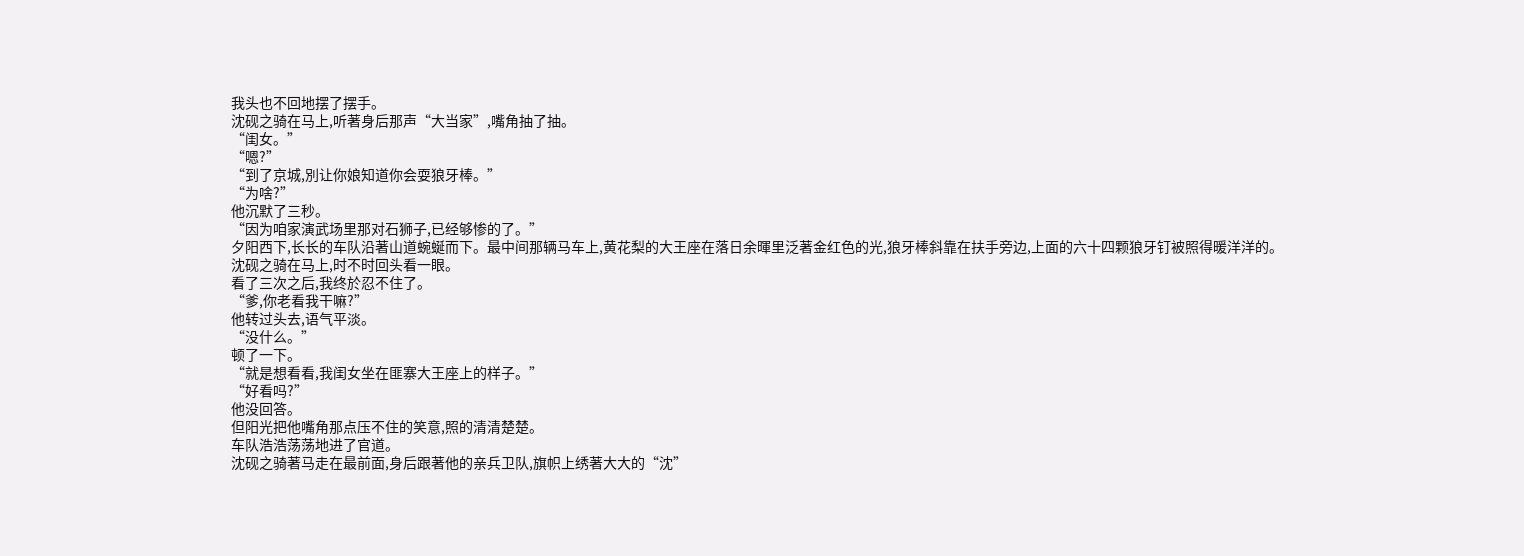我头也不回地摆了摆手。
沈砚之骑在马上,听著身后那声“大当家”,嘴角抽了抽。
“闺女。”
“嗯?”
“到了京城,別让你娘知道你会耍狼牙棒。”
“为啥?”
他沉默了三秒。
“因为咱家演武场里那对石狮子,已经够惨的了。”
夕阳西下,长长的车队沿著山道蜿蜒而下。最中间那辆马车上,黄花梨的大王座在落日余暉里泛著金红色的光,狼牙棒斜靠在扶手旁边,上面的六十四颗狼牙钉被照得暖洋洋的。
沈砚之骑在马上,时不时回头看一眼。
看了三次之后,我终於忍不住了。
“爹,你老看我干嘛?”
他转过头去,语气平淡。
“没什么。”
顿了一下。
“就是想看看,我闺女坐在匪寨大王座上的样子。”
“好看吗?”
他没回答。
但阳光把他嘴角那点压不住的笑意,照的清清楚楚。
车队浩浩荡荡地进了官道。
沈砚之骑著马走在最前面,身后跟著他的亲兵卫队,旗帜上绣著大大的“沈”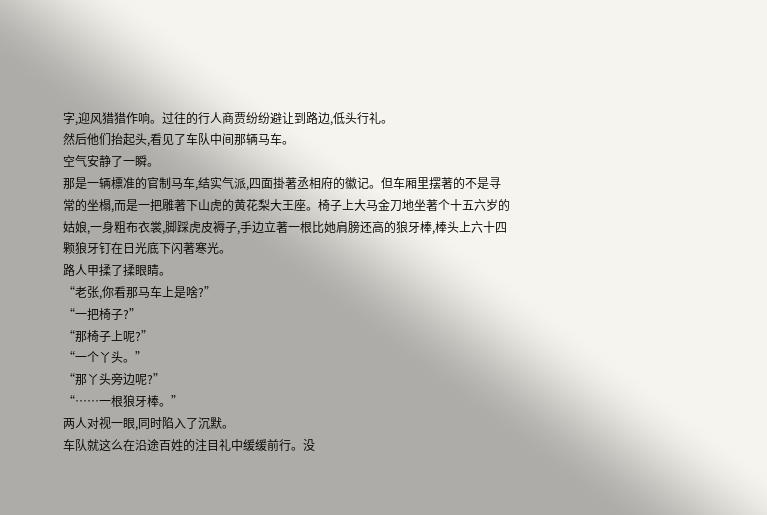字,迎风猎猎作响。过往的行人商贾纷纷避让到路边,低头行礼。
然后他们抬起头,看见了车队中间那辆马车。
空气安静了一瞬。
那是一辆標准的官制马车,结实气派,四面掛著丞相府的徽记。但车厢里摆著的不是寻常的坐榻,而是一把雕著下山虎的黄花梨大王座。椅子上大马金刀地坐著个十五六岁的姑娘,一身粗布衣裳,脚踩虎皮褥子,手边立著一根比她肩膀还高的狼牙棒,棒头上六十四颗狼牙钉在日光底下闪著寒光。
路人甲揉了揉眼睛。
“老张,你看那马车上是啥?”
“一把椅子?”
“那椅子上呢?”
“一个丫头。”
“那丫头旁边呢?”
“……一根狼牙棒。”
两人对视一眼,同时陷入了沉默。
车队就这么在沿途百姓的注目礼中缓缓前行。没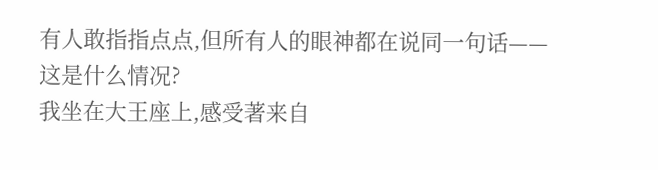有人敢指指点点,但所有人的眼神都在说同一句话——这是什么情况?
我坐在大王座上,感受著来自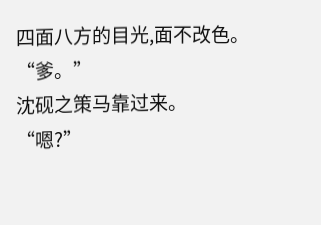四面八方的目光,面不改色。
“爹。”
沈砚之策马靠过来。
“嗯?”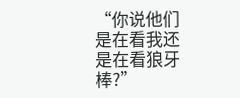“你说他们是在看我还是在看狼牙棒?”